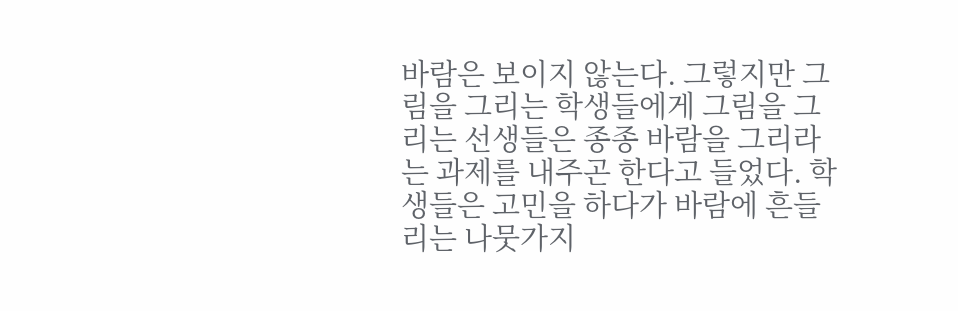바람은 보이지 않는다. 그렇지만 그림을 그리는 학생들에게 그림을 그리는 선생들은 종종 바람을 그리라는 과제를 내주곤 한다고 들었다. 학생들은 고민을 하다가 바람에 흔들리는 나뭇가지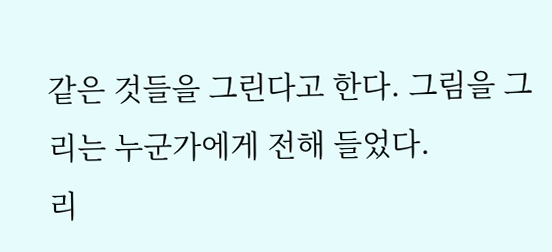같은 것들을 그린다고 한다. 그림을 그리는 누군가에게 전해 들었다.
리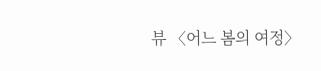뷰 〈어느 봄의 여정〉